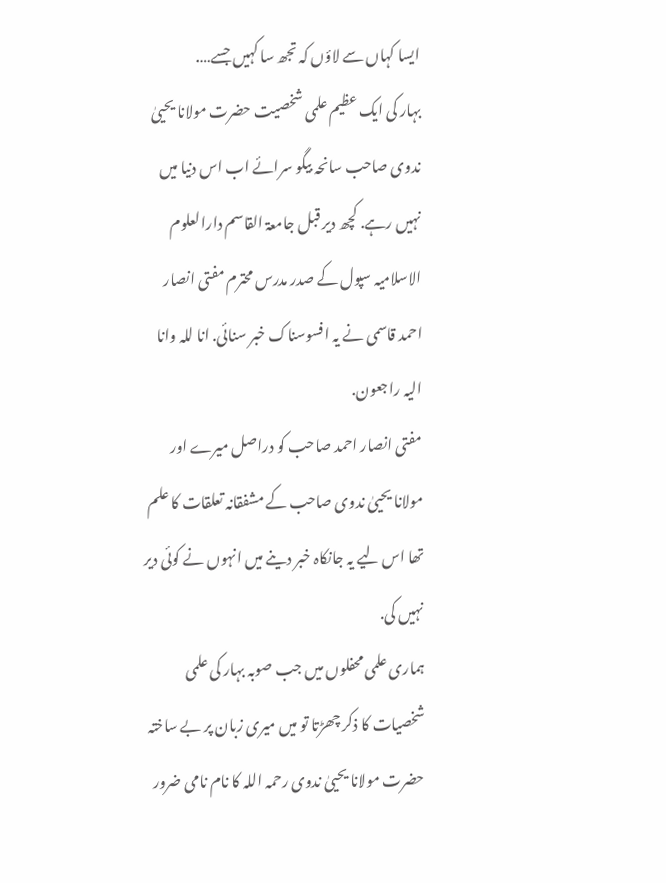ایسا کہاں سے لاؤں کہ تجھ سا کہیں جسے….
بہار کی ایک عظیم علمی شخصیت حضرت مولانا یحییٰ ندوی صاحب سانحہ بیگو سرائے اب اس دنیا میں نہیں رہے. کچھ دیر قبل جامعۃ القاسم دارالعلوم الاسلامیہ سپول کے صدر مدرس محترم مفتی انصار احمد قاسمی نے یہ افسوسناک خبر سنائی. انا للہ وانا الیہ راجعون.
مفتی انصار احمد صاحب کو دراصل میرے اور مولانا یحییٰ ندوی صاحب کے مشفقانہ تعلقات کا علم تھا اس لیے یہ جانکاہ خبر دینے میں انہوں نے کوئی دیر نہیں کی.
ہماری علمی محفلوں میں جب صوبہ بہار کی علمی شخصیات کا ذکر چھڑتا تو میں میری زبان پر بے ساختہ حضرت مولانا یحییٰ ندوی رحمہ اللہ کا نام نامی ضرور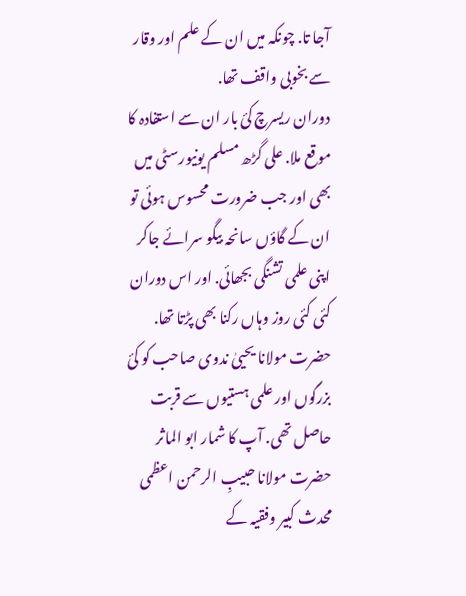آجا تا. چونکہ میں ان کے علم اور وقار سے بخوبی واقف تھا.
دوران ریسرچ کئ بار ان سے استفادہ کا موقع ملا. علی گڑھ مسلم یونیورسٹی میں بھی اور جب ضرورت محسوس ہوئی تو ان کے گاؤں سانحہ بیگو سرائے جاکر اپنی علمی تشنگی بجھائی. اور اس دوران کئی کئی روز وہاں رکنا بھی پڑتا تھا.
حضرت مولانا یحییٰ ندوی صاحب کو کئ بزرگوں اور علمی ہستیوں سے قربت حاصل تھی. آپ کا شمار ابو الماثر حضرت مولانا حبیبِ الرحمن اعظمی محدث کبیر وفقیہ کے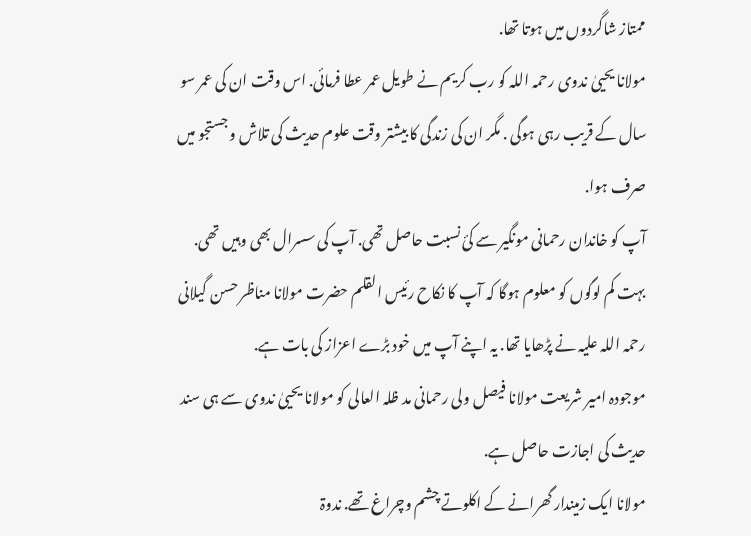ممتاز شاگردوں میں ہوتا تھا.
مولانا یحییٰ ندوی رحمہ اللہ کو رب کریم نے طویل عمر عطا فرمائی. اس وقت ان کی عمر سو سال کے قریب رہی ہوگی . مگر ان کی زندگی کا بیشتر وقت علوم حدیث کی تلاش و جستجو میں صرف ہوا.
آپ کو خاندان رحمانی مونگیر سے کئ نسبت حاصل تھی. آپ کی سسرال بھی وہیں تھی. بہت کم لوگوں کو معلوم ہوگا کہ آپ کا نکاح رئیس القلم حضرت مولانا مناظر حسن گیلانی رحمہ اللہ علیہ نے پڑھایا تھا. یہ اپنے آپ میں خود بڑے اعزاز کی بات ہے.
موجودہ امیر شریعت مولانا فیصل ولی رحمانی مد ظلہ العالی کو مولانا یحییٰ ندوی سے ہی سند حدیث کی اجازت حاصل ہے.
مولانا ایک زمیندار گھرانے کے اکلوتے چشم وچراغ تھے. ندوۃ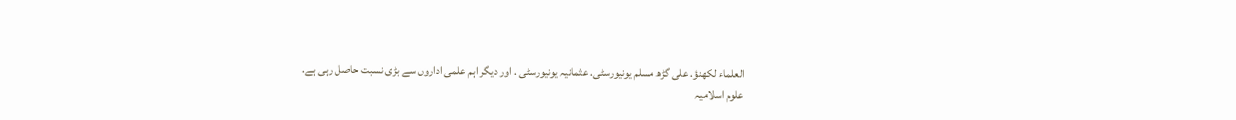العلماء لکھنؤ. علی گڑھ مسلم یونیورسٹی. عثمانیہ یونیورسٹی . اور دیگر اہم علمی اداروں سے بڑی نسبت حاصل رہی ہے.
علوم اسلامیہ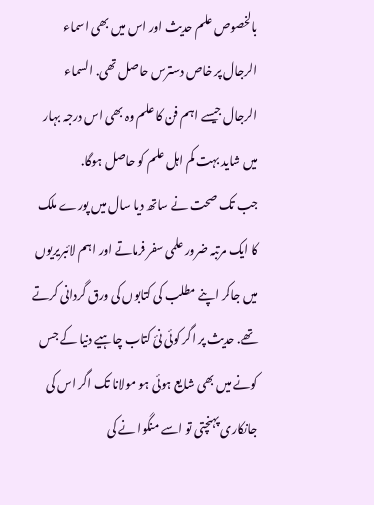بالخصوص علم حدیث اور اس میں بھی اسماء الرجال پر خاص دسترس حاصل تھی. السماء الرجال جیسے اہم فن کا علم وہ بھی اس درجہ بہار میں شاید بہت کم اہل علم کو حاصل ہوگا.
جب تک صحت نے ساتھ دیا سال میں پورے ملک کا ایک مرتبہ ضرور علمی سفر فرماتے اور اہم لائبریریوں میں جاکر اپنے مطلب کی کتابوں کی ورق گردانی کرتے تھے. حدیث پر اگر کوئی نئ کتاب چاہیے دنیا کے جس کونے میں بھی شایع ہوئی ہو مولانا تک اگر اس کی جانکاری پہنچتی تو اسے منگوا نے کی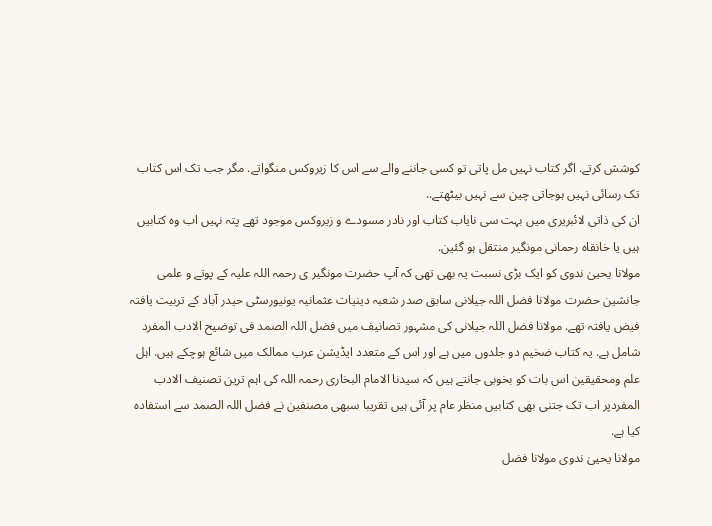کوشش کرتے. اگر کتاب نہیں مل پاتی تو کسی جاننے والے سے اس کا زیروکس منگواتے. مگر جب تک اس کتاب تک رسائی نہیں ہوجاتی چین سے نہیں بیٹھتے..
ان کی ذاتی لائبریری میں بہت سی نایاب کتاب اور نادر مسودے و زیروکس موجود تھے پتہ نہیں اب وہ کتابیں ہیں یا خانقاہ رحمانی مونگیر منتقل ہو گئین.
مولانا یحییٰ ندوی کو ایک بڑی نسبت یہ بھی تھی کہ آپ حضرت مونگیر ی رحمہ اللہ علیہ کے پوتے و علمی جانشین حضرت مولانا فضل اللہ جیلانی سابق صدر شعبہ دینیات عثمانیہ یونیورسٹی حیدر آباد کے تربیت یافتہ فیض یافتہ تھے. مولانا فضل اللہ جیلانی کی مشہور تصانیف میں فضل اللہ الصمد فی توضیح الادب المفرد شامل ہے. یہ کتاب ضخیم دو جلدوں میں ہے اور اس کے متعدد ایڈیشن عرب ممالک میں شائع ہوچکے ہیں. اہل علم ومحقیقین اس بات کو بخوبی جانتے ہیں کہ سیدنا الامام البخاری رحمہ اللہ کی اہم ترین تصنیف الادب المفردپر اب تک جتنی بھی کتابیں منظر عام پر آئی ہیں تقریبا سبھی مصنفین نے فضل اللہ الصمد سے استفادہ کیا ہے.
مولانا یحییٰ ندوی مولانا فضل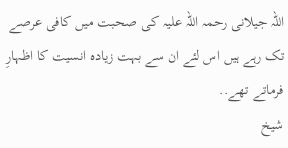اللہ جیلانی رحمہ اللہ علیہ کی صحبت میں کافی عرصے تک رہے ہیں اس لئے ان سے بہت زیادہ انسیت کا اظہارِ فرماتے تھے..
شیخ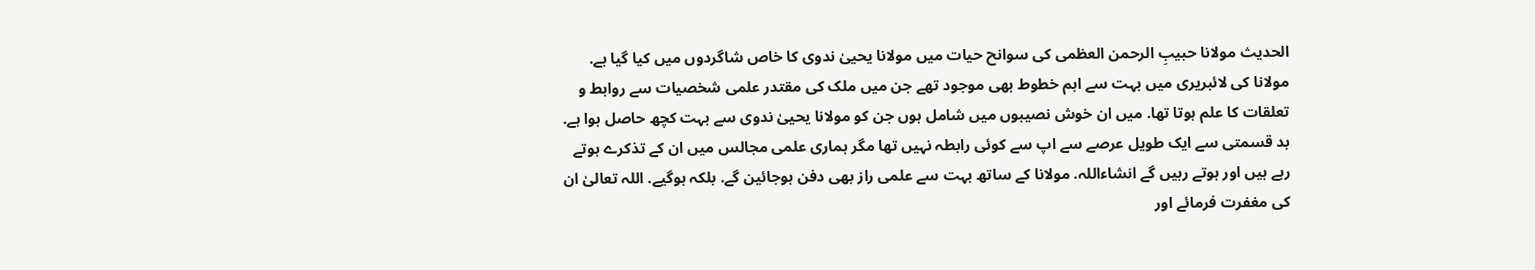الحدیث مولانا حبیبِ الرحمن العظمی کی سوانح حیات میں مولانا یحییٰ ندوی کا خاص شاگردوں میں کیا گیا ہے. مولانا کی لائبریری میں بہت سے اہم خطوط بھی موجود تھے جن میں ملک کی مقتدر علمی شخصیات سے روابط و تعلقات کا علم ہوتا تھا. میں ان خوش نصیبوں میں شامل ہوں جن کو مولانا یحییٰ ندوی سے بہت کچھ حاصل ہوا ہے. بد قسمتی سے ایک طویل عرصے سے اپ سے کوئی رابطہ نہیں تھا مگر ہماری علمی مجالس میں ان کے تذکرے ہوتے رہے ہیں اور ہوتے رہیں گے انشاءاللہ. مولانا کے ساتھ بہت سے علمی راز بھی دفن ہوجائین گے. بلکہ ہوگیے. اللہ تعالیٰ ان کی مغفرت فرمائے اور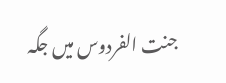جنت الفردوس میں جگہ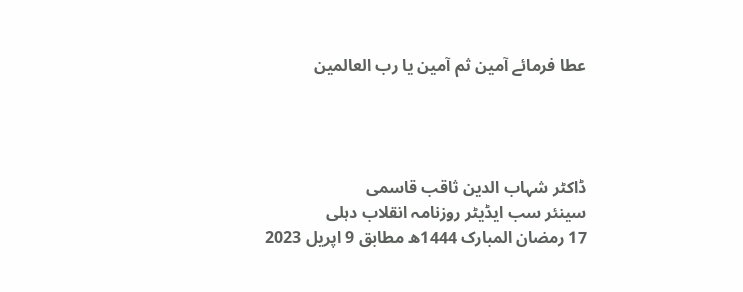عطا فرمائے آمین ثم آمین یا رب العالمین




ڈاکٹر شہاب الدین ثاقب قاسمی
سینئر سب ایڈیٹر روزنامہ انقلاب دہلی
17 رمضان المبارک 1444ھ مطابق 9 اپریل 2023